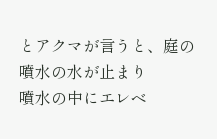とアクマが言うと、庭の噴水の水が止まり
噴水の中にエレベ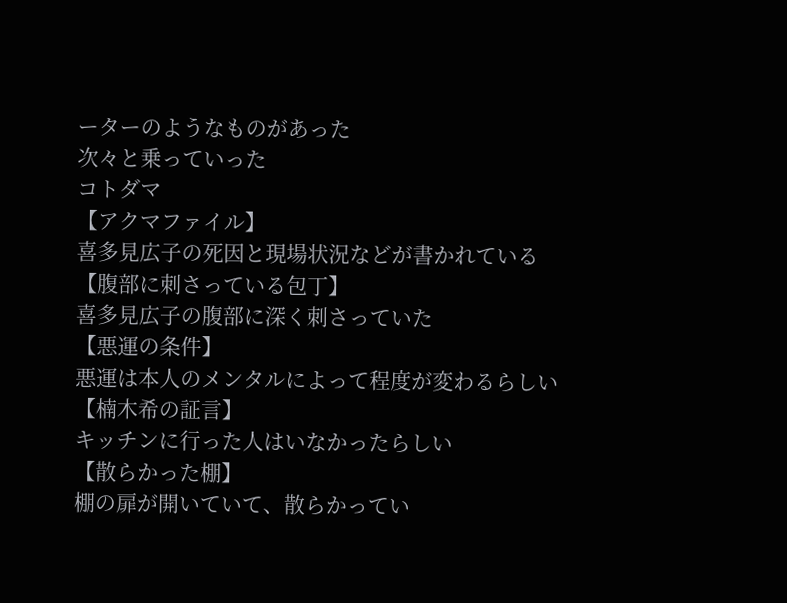ーターのようなものがあった
次々と乗っていった
コトダマ
【アクマファイル】
喜多見広子の死因と現場状況などが書かれている
【腹部に刺さっている包丁】
喜多見広子の腹部に深く刺さっていた
【悪運の条件】
悪運は本人のメンタルによって程度が変わるらしい
【楠木希の証言】
キッチンに行った人はいなかったらしい
【散らかった棚】
棚の扉が開いていて、散らかってい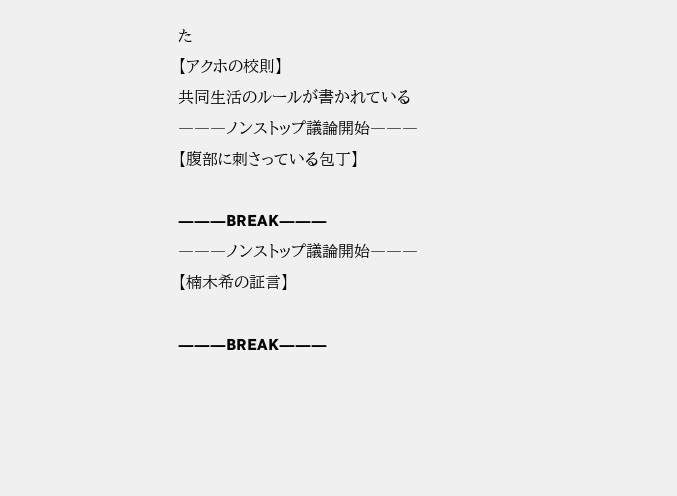た
【アクホの校則】
共同生活のルールが書かれている
―――ノンストップ議論開始―――
【腹部に刺さっている包丁】

―――BREAK―――
―――ノンストップ議論開始―――
【楠木希の証言】

―――BREAK―――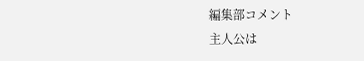編集部コメント
主人公は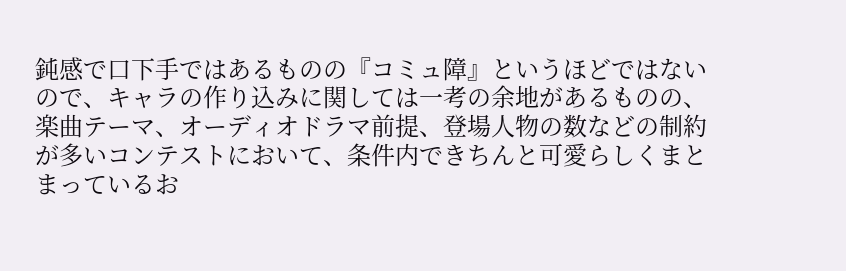鈍感で口下手ではあるものの『コミュ障』というほどではないので、キャラの作り込みに関しては一考の余地があるものの、楽曲テーマ、オーディオドラマ前提、登場人物の数などの制約が多いコンテストにおいて、条件内できちんと可愛らしくまとまっているお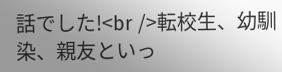話でした!<br />転校生、幼馴染、親友といっ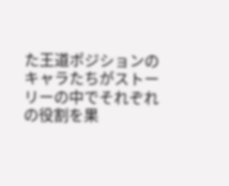た王道ポジションのキャラたちがストーリーの中でそれぞれの役割を果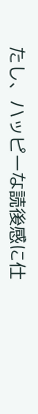たし、ハッピーな読後感に仕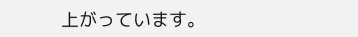上がっています。